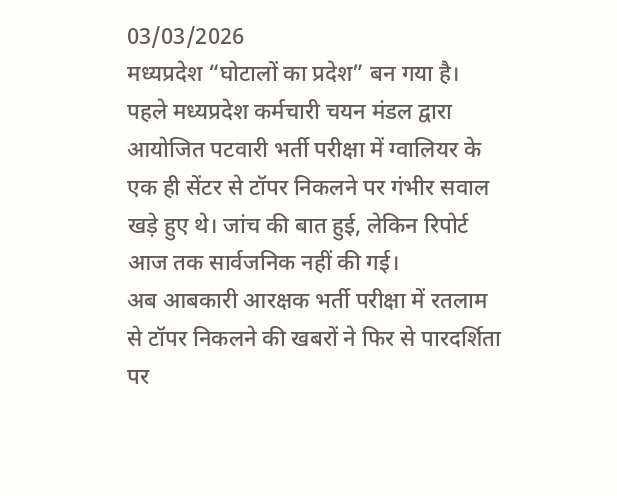03/03/2026
मध्यप्रदेश “घोटालों का प्रदेश” बन गया है।
पहले मध्यप्रदेश कर्मचारी चयन मंडल द्वारा आयोजित पटवारी भर्ती परीक्षा में ग्वालियर के एक ही सेंटर से टॉपर निकलने पर गंभीर सवाल खड़े हुए थे। जांच की बात हुई, लेकिन रिपोर्ट आज तक सार्वजनिक नहीं की गई।
अब आबकारी आरक्षक भर्ती परीक्षा में रतलाम से टॉपर निकलने की खबरों ने फिर से पारदर्शिता पर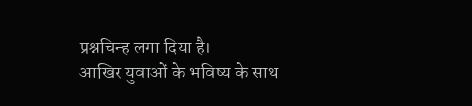प्रश्नचिन्ह लगा दिया है।
आखिर युवाओं के भविष्य के साथ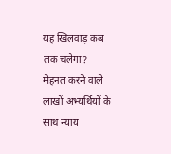यह खिलवाड़ कब तक चलेगा?
मेहनत करने वाले लाखों अभ्यर्थियों के साथ न्याय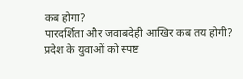कब होगा?
पारदर्शिता और जवाबदेही आखिर कब तय होगी?
प्रदेश के युवाओं को स्पष्ट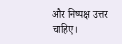और निष्पक्ष उत्तर चाहिए।